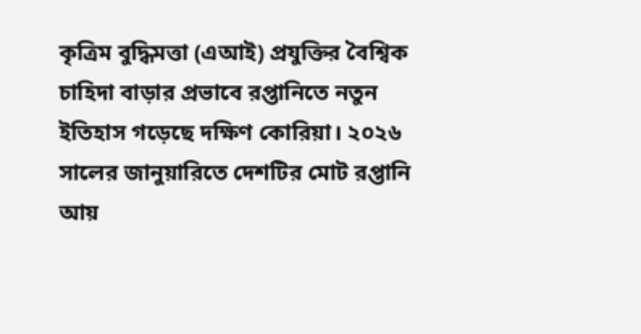কৃত্রিম বুদ্ধিমত্তা (এআই) প্রযুক্তির বৈশ্বিক চাহিদা বাড়ার প্রভাবে রপ্তানিতে নতুন ইতিহাস গড়েছে দক্ষিণ কোরিয়া। ২০২৬ সালের জানুয়ারিতে দেশটির মোট রপ্তানি আয়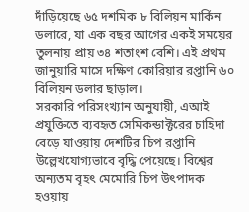দাঁড়িয়েছে ৬৫ দশমিক ৮ বিলিয়ন মার্কিন ডলারে, যা এক বছর আগের একই সময়ের তুলনায় প্রায় ৩৪ শতাংশ বেশি। এই প্রথম জানুয়ারি মাসে দক্ষিণ কোরিয়ার রপ্তানি ৬০ বিলিয়ন ডলার ছাড়াল।
সরকারি পরিসংখ্যান অনুযায়ী, এআই প্রযুক্তিতে ব্যবহৃত সেমিকন্ডাক্টরের চাহিদা বেড়ে যাওয়ায় দেশটির চিপ রপ্তানি উল্লেখযোগ্যভাবে বৃদ্ধি পেয়েছে। বিশ্বের অন্যতম বৃহৎ মেমোরি চিপ উৎপাদক হওয়ায়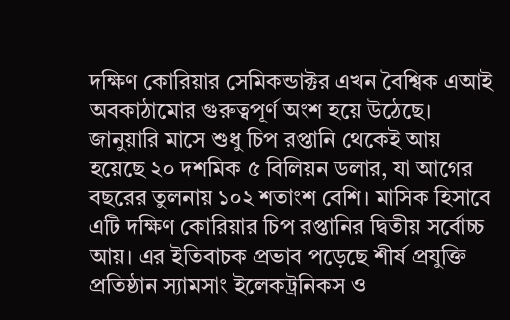দক্ষিণ কোরিয়ার সেমিকন্ডাক্টর এখন বৈশ্বিক এআই অবকাঠামোর গুরুত্বপূর্ণ অংশ হয়ে উঠেছে।
জানুয়ারি মাসে শুধু চিপ রপ্তানি থেকেই আয় হয়েছে ২০ দশমিক ৫ বিলিয়ন ডলার, যা আগের বছরের তুলনায় ১০২ শতাংশ বেশি। মাসিক হিসাবে এটি দক্ষিণ কোরিয়ার চিপ রপ্তানির দ্বিতীয় সর্বোচ্চ আয়। এর ইতিবাচক প্রভাব পড়েছে শীর্ষ প্রযুক্তি প্রতিষ্ঠান স্যামসাং ইলেকট্রনিকস ও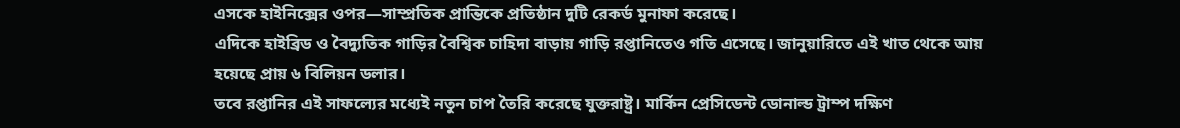এসকে হাইনিক্সের ওপর—সাম্প্রতিক প্রান্তিকে প্রতিষ্ঠান দুটি রেকর্ড মুনাফা করেছে।
এদিকে হাইব্রিড ও বৈদ্যুতিক গাড়ির বৈশ্বিক চাহিদা বাড়ায় গাড়ি রপ্তানিতেও গতি এসেছে। জানুয়ারিতে এই খাত থেকে আয় হয়েছে প্রায় ৬ বিলিয়ন ডলার।
তবে রপ্তানির এই সাফল্যের মধ্যেই নতুন চাপ তৈরি করেছে যুক্তরাষ্ট্র। মার্কিন প্রেসিডেন্ট ডোনাল্ড ট্রাম্প দক্ষিণ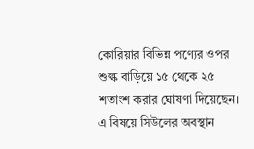কোরিয়ার বিভিন্ন পণ্যের ওপর শুল্ক বাড়িয়ে ১৫ থেকে ২৫ শতাংশ করার ঘোষণা দিয়েছেন।
এ বিষয়ে সিউলের অবস্থান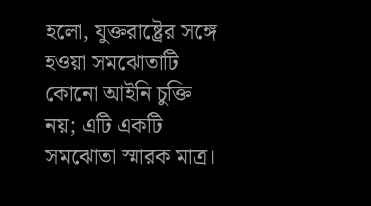হলো, যুক্তরাষ্ট্রের সঙ্গে হওয়া সমঝোতাটি কোনো আইনি চুক্তি নয়; এটি একটি সমঝোতা স্মারক মাত্র।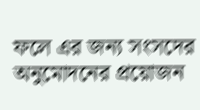ফলে এর জন্য সংসদের অনুমোদনের প্রয়োজন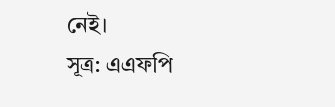নেই।
সূত্র: এএফপি